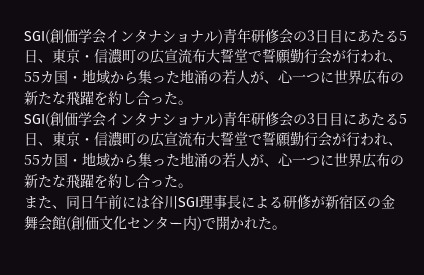SGI(創価学会インタナショナル)青年研修会の3日目にあたる5日、東京・信濃町の広宣流布大誓堂で誓願勤行会が行われ、55カ国・地域から集った地涌の若人が、心一つに世界広布の新たな飛躍を約し合った。
SGI(創価学会インタナショナル)青年研修会の3日目にあたる5日、東京・信濃町の広宣流布大誓堂で誓願勤行会が行われ、55カ国・地域から集った地涌の若人が、心一つに世界広布の新たな飛躍を約し合った。
また、同日午前には谷川SGI理事長による研修が新宿区の金舞会館(創価文化センター内)で開かれた。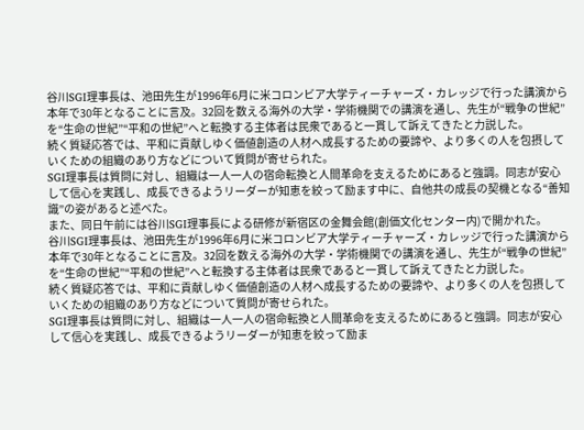谷川SGI理事長は、池田先生が1996年6月に米コロンビア大学ティーチャーズ・カレッジで行った講演から本年で30年となることに言及。32回を数える海外の大学・学術機関での講演を通し、先生が“戦争の世紀”を“生命の世紀”“平和の世紀”へと転換する主体者は民衆であると一貫して訴えてきたと力説した。
続く質疑応答では、平和に貢献しゆく価値創造の人材へ成長するための要諦や、より多くの人を包摂していくための組織のあり方などについて質問が寄せられた。
SGI理事長は質問に対し、組織は一人一人の宿命転換と人間革命を支えるためにあると強調。同志が安心して信心を実践し、成長できるようリーダーが知恵を絞って励ます中に、自他共の成長の契機となる“善知識”の姿があると述べた。
また、同日午前には谷川SGI理事長による研修が新宿区の金舞会館(創価文化センター内)で開かれた。
谷川SGI理事長は、池田先生が1996年6月に米コロンビア大学ティーチャーズ・カレッジで行った講演から本年で30年となることに言及。32回を数える海外の大学・学術機関での講演を通し、先生が“戦争の世紀”を“生命の世紀”“平和の世紀”へと転換する主体者は民衆であると一貫して訴えてきたと力説した。
続く質疑応答では、平和に貢献しゆく価値創造の人材へ成長するための要諦や、より多くの人を包摂していくための組織のあり方などについて質問が寄せられた。
SGI理事長は質問に対し、組織は一人一人の宿命転換と人間革命を支えるためにあると強調。同志が安心して信心を実践し、成長できるようリーダーが知恵を絞って励ま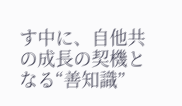す中に、自他共の成長の契機となる“善知識”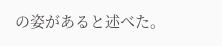の姿があると述べた。